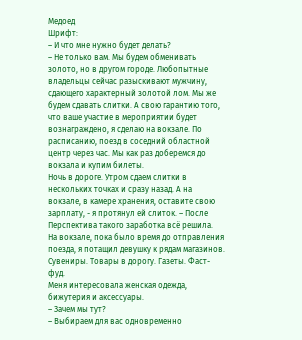Медоед
Шрифт:
– И что мне нужно будет делать?
– Не только вам. Мы будем обменивать золото, но в другом городе. Любопытные владельцы сейчас разыскивают мужчину, сдающего характерный золотой лом. Мы же будем сдавать слитки. А свою гарантию того, что ваше участие в мероприятии будет вознаграждено, я сделаю на вокзале. По расписанию, поезд в соседний областной центр через час. Мы как раз доберемся до вокзала и купим билеты.
Ночь в дороге. Утром сдаем слитки в нескольких точках и сразу назад. А на вокзале, в камере хранения, оставите свою зарплату, - я протянул ей слиток. – После
Перспектива такого заработка всё решила.
На вокзале, пока было время до отправления поезда, я потащил девушку к рядам магазинов.
Сувениры. Товары в дорогу. Газеты. Фаст-фуд.
Меня интересовала женская одежда, бижутерия и аксессуары.
– Зачем мы тут?
– Выбираем для вас одновременно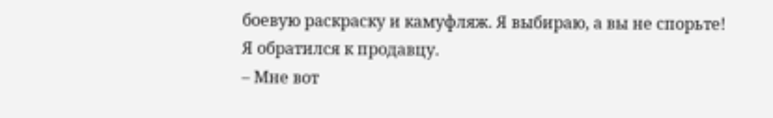боевую раскраску и камуфляж. Я выбираю, а вы не спорьте!
Я обратился к продавцу.
– Мне вот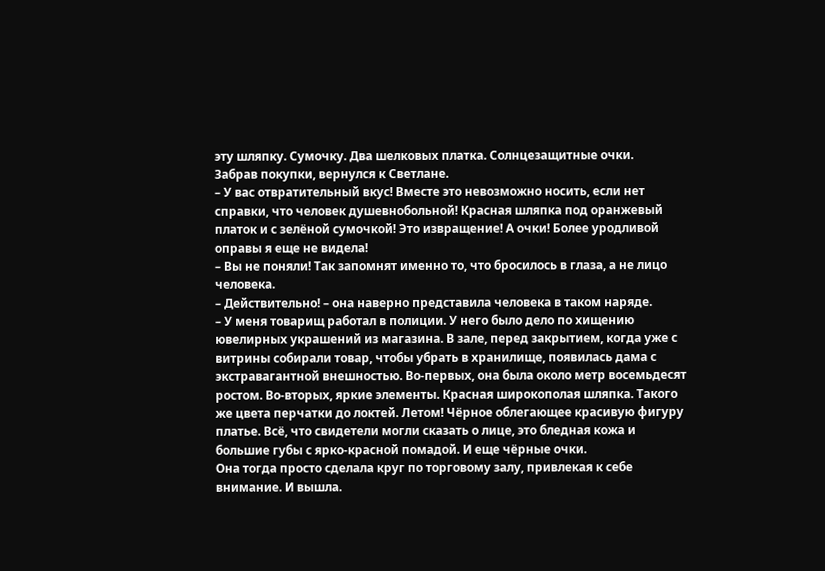эту шляпку. Сумочку. Два шелковых платка. Солнцезащитные очки.
Забрав покупки, вернулся к Светлане.
– У вас отвратительный вкус! Вместе это невозможно носить, если нет справки, что человек душевнобольной! Красная шляпка под оранжевый платок и с зелёной сумочкой! Это извращение! А очки! Более уродливой оправы я еще не видела!
– Вы не поняли! Так запомнят именно то, что бросилось в глаза, а не лицо человека.
– Действительно! – она наверно представила человека в таком наряде.
– У меня товарищ работал в полиции. У него было дело по хищению ювелирных украшений из магазина. В зале, перед закрытием, когда уже с витрины собирали товар, чтобы убрать в хранилище, появилась дама с экстравагантной внешностью. Во-первых, она была около метр восемьдесят ростом. Во-вторых, яркие элементы. Красная широкополая шляпка. Такого же цвета перчатки до локтей. Летом! Чёрное облегающее красивую фигуру платье. Всё, что свидетели могли сказать о лице, это бледная кожа и большие губы с ярко-красной помадой. И еще чёрные очки.
Она тогда просто сделала круг по торговому залу, привлекая к себе внимание. И вышла.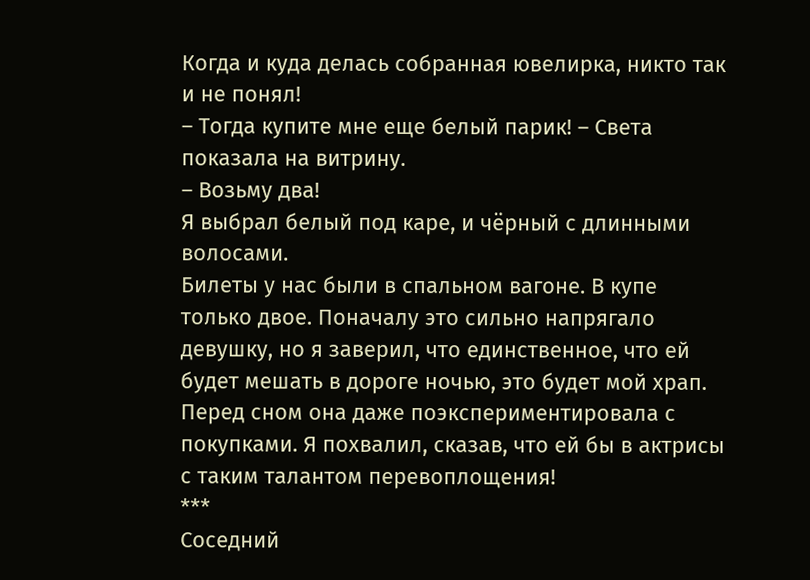Когда и куда делась собранная ювелирка, никто так и не понял!
– Тогда купите мне еще белый парик! – Света показала на витрину.
– Возьму два!
Я выбрал белый под каре, и чёрный с длинными волосами.
Билеты у нас были в спальном вагоне. В купе только двое. Поначалу это сильно напрягало девушку, но я заверил, что единственное, что ей будет мешать в дороге ночью, это будет мой храп.
Перед сном она даже поэкспериментировала с покупками. Я похвалил, сказав, что ей бы в актрисы с таким талантом перевоплощения!
***
Соседний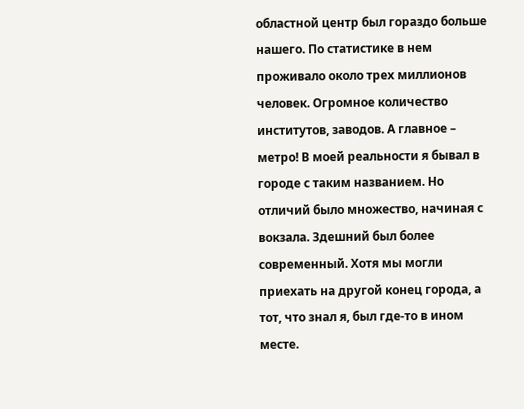областной центр был гораздо больше нашего. По статистике в нем проживало около трех миллионов человек. Огромное количество институтов, заводов. А главное – метро! В моей реальности я бывал в городе с таким названием. Но отличий было множество, начиная с вокзала. Здешний был более современный. Хотя мы могли приехать на другой конец города, а тот, что знал я, был где-то в ином месте.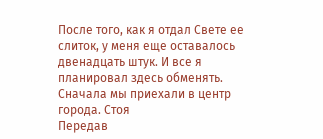После того, как я отдал Свете ее слиток, у меня еще оставалось двенадцать штук. И все я планировал здесь обменять.
Сначала мы приехали в центр города. Стоя
Передав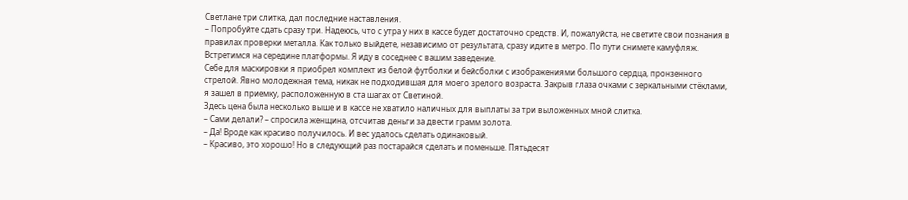Светлане три слитка, дал последние наставления.
– Попробуйте сдать сразу три. Надеюсь, что с утра у них в кассе будет достаточно средств. И, пожалуйста, не светите свои познания в правилах проверки металла. Как только выйдете, независимо от результата, сразу идите в метро. По пути снимете камуфляж. Встретимся на середине платформы. Я иду в соседнее с вашим заведение.
Себе для маскировки я приобрел комплект из белой футболки и бейсболки с изображениями большого сердца, пронзенного стрелой. Явно молодежная тема, никак не подходившая для моего зрелого возраста. Закрыв глаза очками с зеркальными стёклами, я зашел в приемку, расположенную в ста шагах от Светиной.
Здесь цена была несколько выше и в кассе не хватило наличных для выплаты за три выложенных мной слитка.
– Сами делали? – спросила женщина, отсчитав деньги за двести грамм золота.
– Да! Вроде как красиво получилось. И вес удалось сделать одинаковый.
– Красиво, это хорошо! Но в следующий раз постарайся сделать и поменьше. Пятьдесят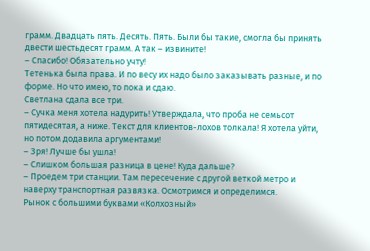грамм. Двадцать пять. Десять. Пять. Были бы такие, смогла бы принять двести шестьдесят грамм. А так – извините!
– Спасибо! Обязательно учту!
Тетенька была права. И по весу их надо было заказывать разные, и по форме. Но что имею, то пока и сдаю.
Светлана сдала все три.
– Сучка меня хотела надурить! Утверждала, что проба не семьсот пятидесятая, а ниже. Текст для клиентов-лохов толкала! Я хотела уйти, но потом додавила аргументами!
– Зря! Лучше бы ушла!
– Слишком большая разница в цене! Куда дальше?
– Проедем три станции. Там пересечение с другой веткой метро и наверху транспортная развязка. Осмотримся и определимся.
Рынок с большими буквами «Колхозный»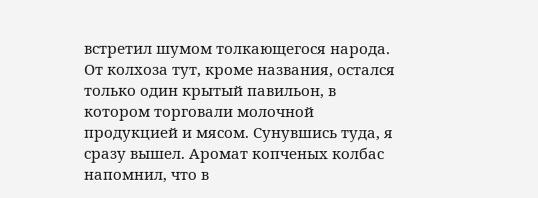встретил шумом толкающегося народа. От колхоза тут, кроме названия, остался только один крытый павильон, в котором торговали молочной продукцией и мясом. Сунувшись туда, я сразу вышел. Аромат копченых колбас напомнил, что в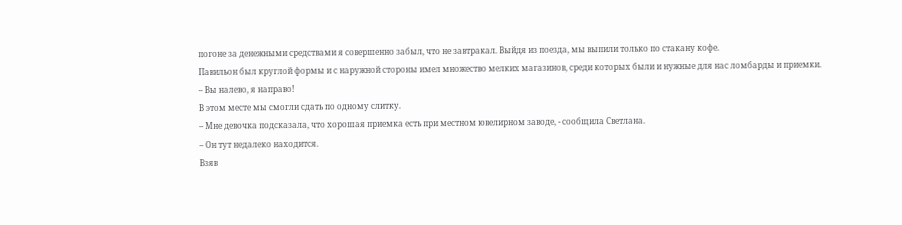погоне за денежными средствами я совершенно забыл, что не завтракал. Выйдя из поезда, мы выпили только по стакану кофе.
Павильон был круглой формы и с наружной стороны имел множество мелких магазинов, среди которых были и нужные для нас ломбарды и приемки.
– Вы налево, я направо!
В этом месте мы смогли сдать по одному слитку.
– Мне девочка подсказала, что хорошая приемка есть при местном ювелирном заводе, - сообщила Светлана.
– Он тут недалеко находится.
Взяв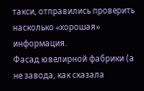такси, отправились проверить насколько «хорошая» информация.
Фасад ювелирной фабрики (а не завода, как сказала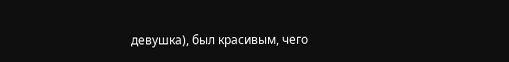девушка), был красивым, чего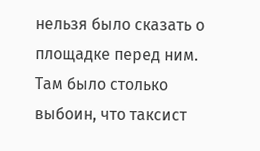нельзя было сказать о площадке перед ним. Там было столько выбоин, что таксист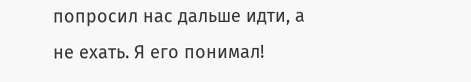попросил нас дальше идти, а не ехать. Я его понимал!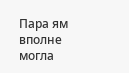Пара ям вполне могла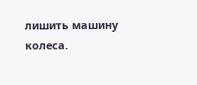лишить машину колеса.